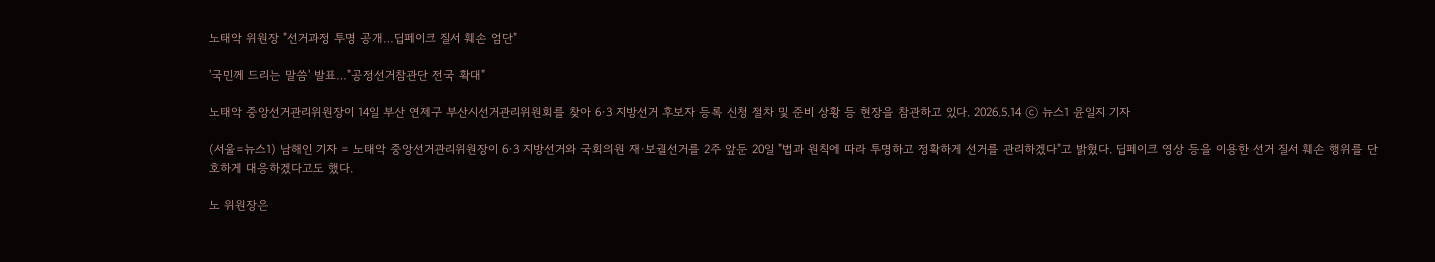노태악 위원장 "선거과정 투명 공개…딥페이크 질서 훼손 엄단"

'국민께 드리는 말씀' 발표…"공정선거참관단 전국 확대"

노태악 중앙선거관리위원장이 14일 부산 연제구 부산시선거관리위원회를 찾아 6·3 지방선거 후보자 등록 신청 절차 및 준비 상황 등 현장을 참관하고 있다. 2026.5.14 ⓒ 뉴스1 윤일지 기자

(서울=뉴스1) 남해인 기자 = 노태악 중앙선거관리위원장이 6·3 지방선거와 국회의원 재·보궐선거를 2주 앞둔 20일 "법과 원칙에 따라 투명하고 정확하게 선거를 관리하겠다"고 밝혔다. 딥페이크 영상 등을 이용한 선거 질서 훼손 행위를 단호하게 대응하겠다고도 했다.

노 위원장은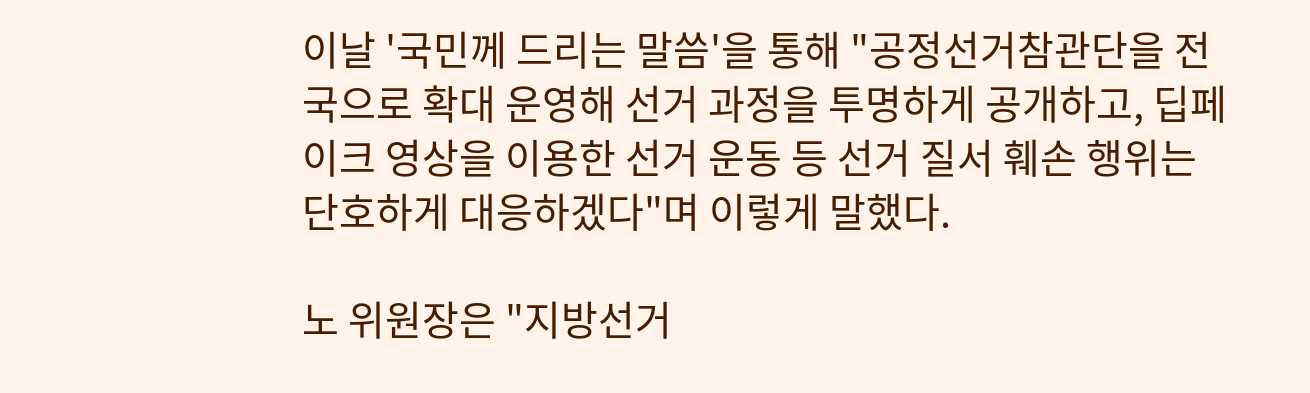이날 '국민께 드리는 말씀'을 통해 "공정선거참관단을 전국으로 확대 운영해 선거 과정을 투명하게 공개하고, 딥페이크 영상을 이용한 선거 운동 등 선거 질서 훼손 행위는 단호하게 대응하겠다"며 이렇게 말했다.

노 위원장은 "지방선거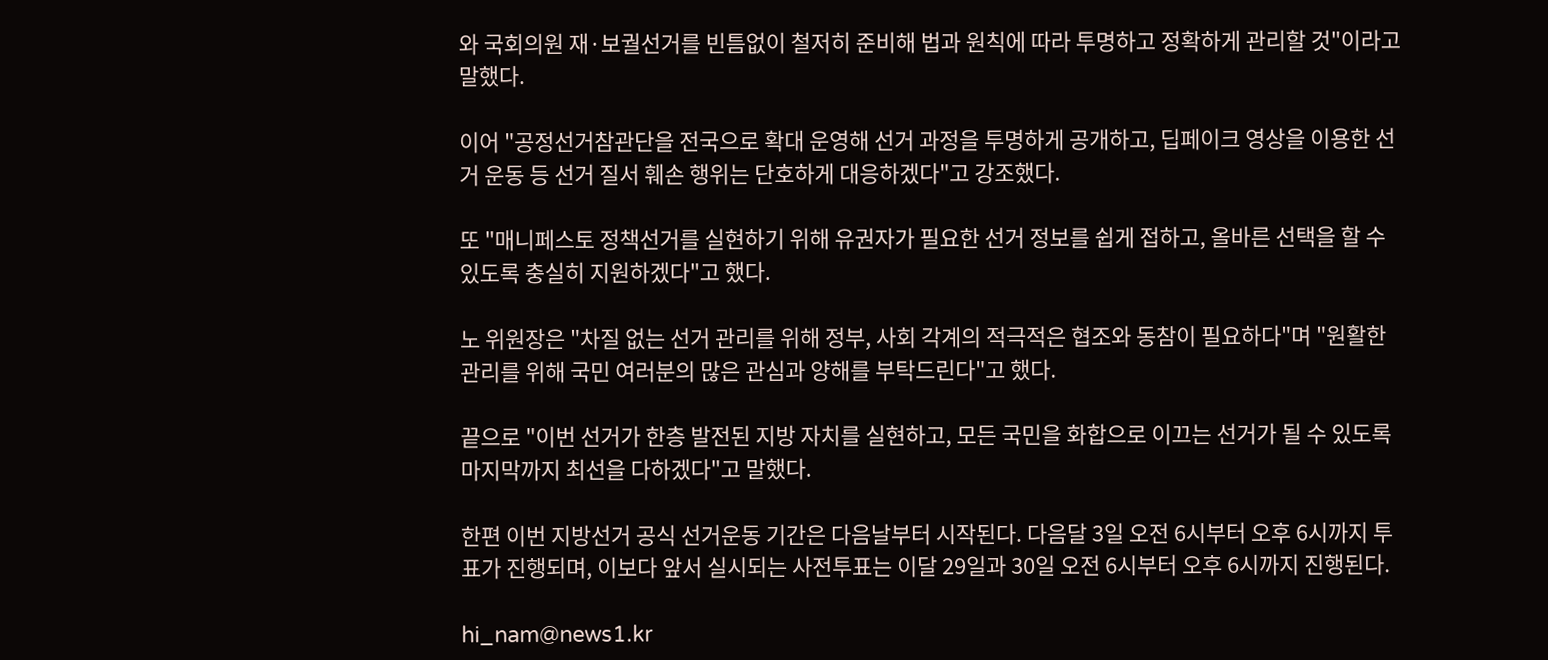와 국회의원 재·보궐선거를 빈틈없이 철저히 준비해 법과 원칙에 따라 투명하고 정확하게 관리할 것"이라고 말했다.

이어 "공정선거참관단을 전국으로 확대 운영해 선거 과정을 투명하게 공개하고, 딥페이크 영상을 이용한 선거 운동 등 선거 질서 훼손 행위는 단호하게 대응하겠다"고 강조했다.

또 "매니페스토 정책선거를 실현하기 위해 유권자가 필요한 선거 정보를 쉽게 접하고, 올바른 선택을 할 수 있도록 충실히 지원하겠다"고 했다.

노 위원장은 "차질 없는 선거 관리를 위해 정부, 사회 각계의 적극적은 협조와 동참이 필요하다"며 "원활한 관리를 위해 국민 여러분의 많은 관심과 양해를 부탁드린다"고 했다.

끝으로 "이번 선거가 한층 발전된 지방 자치를 실현하고, 모든 국민을 화합으로 이끄는 선거가 될 수 있도록 마지막까지 최선을 다하겠다"고 말했다.

한편 이번 지방선거 공식 선거운동 기간은 다음날부터 시작된다. 다음달 3일 오전 6시부터 오후 6시까지 투표가 진행되며, 이보다 앞서 실시되는 사전투표는 이달 29일과 30일 오전 6시부터 오후 6시까지 진행된다.

hi_nam@news1.kr